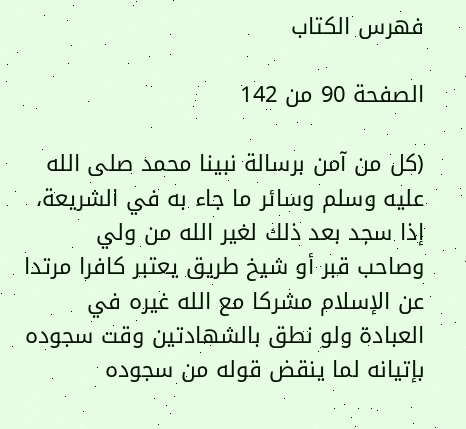فهرس الكتاب

الصفحة 90 من 142

(كل من آمن برسالة نبينا محمد صلى الله عليه وسلم وسائر ما جاء به في الشريعة، إذا سجد بعد ذلك لغير الله من ولي وصاحب قبر أو شيخ طريق يعتبر كافرا مرتدا عن الإسلام مشركا مع الله غيره في العبادة ولو نطق بالشهادتين وقت سجوده بإتيانه لما ينقض قوله من سجوده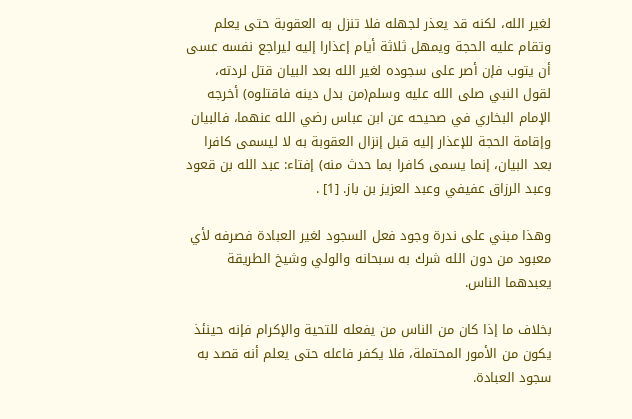لغير الله، لكنه قد يعذر لجهله فلا تنزل به العقوبة حتى يعلم وتقام عليه الحجة ويمهل ثلاثة أيام إعذارا إليه ليراجع نفسه عسى أن يتوب فإن أصر على سجوده لغير الله بعد البيان قتل لردته، لقول النبي صلى الله عليه وسلم(من بدل دينه فاقتلوه) أخرجه الإمام البخاري في صحيحه عن ابن عباس رضي الله عنهما، فالبيان وإقامة الحجة للإعذار إليه قبل إنزال العقوبة به لا ليسمى كافرا بعد البيان، إنما يسمى كافرا بما حدث منه) إفتاء: عبد الله بن قعود وعبد الرزاق عفيفي وعبد العزيز بن باز. [1] .

وهذا مبني على ندرة وجود فعل السجود لغير العبادة فصرفه لأي معبود من دون الله شرك به سبحانه والولي وشيخ الطريقة يعبدهما الناس.

بخلاف ما إذا كان من الناس من يفعله للتحية والإكرام فإنه حينئذ يكون من الأمور المحتملة، فلا يكفر فاعله حتى يعلم أنه قصد به سجود العبادة.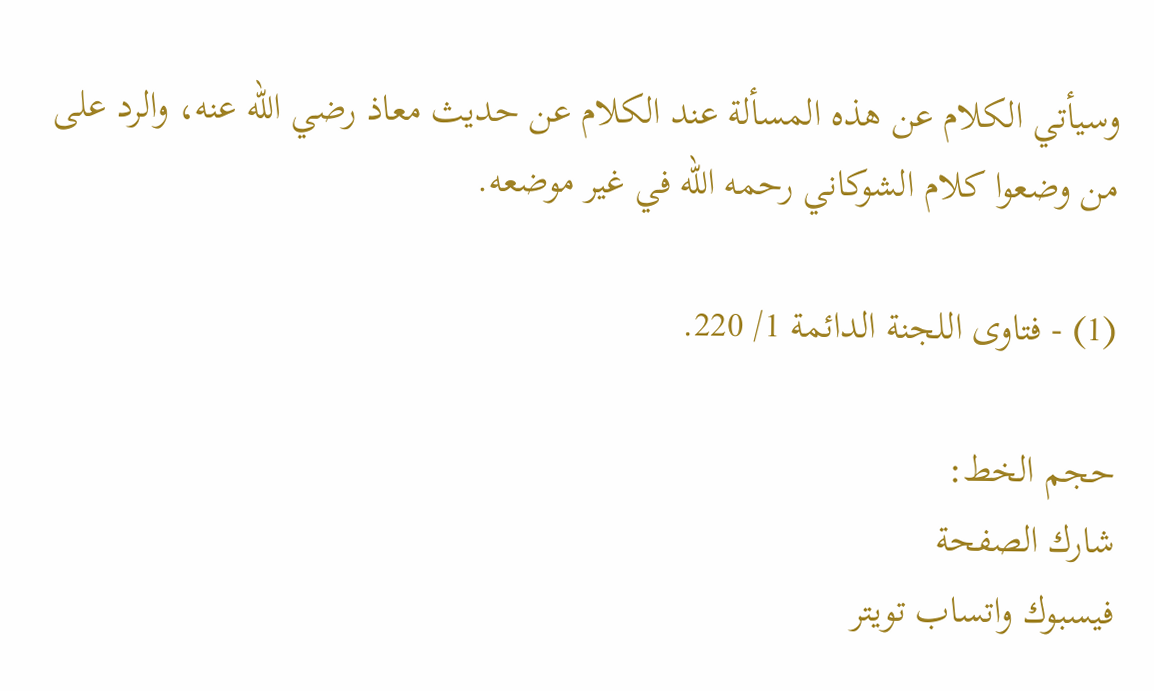وسيأتي الكلام عن هذه المسألة عند الكلام عن حديث معاذ رضي الله عنه، والرد على من وضعوا كلام الشوكاني رحمه الله في غير موضعه.

(1) - فتاوى اللجنة الدائمة 1/ 220.

حجم الخط:
شارك الصفحة
فيسبوك واتساب تويتر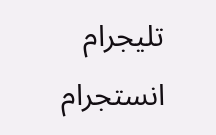تليجرام انستجرام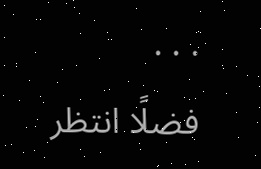. . .
فضلًا انتظر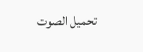تحميل الصوت